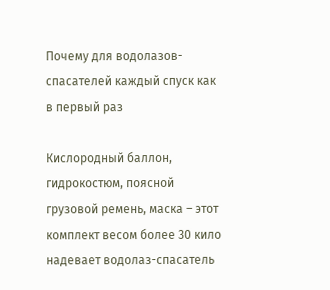Почему для водолазов-спасателей каждый спуск как в первый раз

Кислородный баллон, гидрокостюм, поясной грузовой ремень, маска – этот комплект весом более 30 кило надевает водолаз-спасатель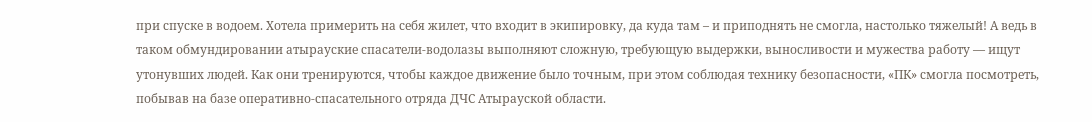при спуске в водоем. Хотела примерить на себя жилет, что входит в экипировку, да куда там – и приподнять не смогла, настолько тяжелый! А ведь в таком обмундировании атырауские спасатели-водолазы выполняют сложную, требующую выдержки, выносливости и мужества работу — ищут утонувших людей. Как они тренируются, чтобы каждое движение было точным, при этом соблюдая технику безопасности, «ПК» смогла посмотреть, побывав на базе оперативно-спасательного отряда ДЧС Атырауской области.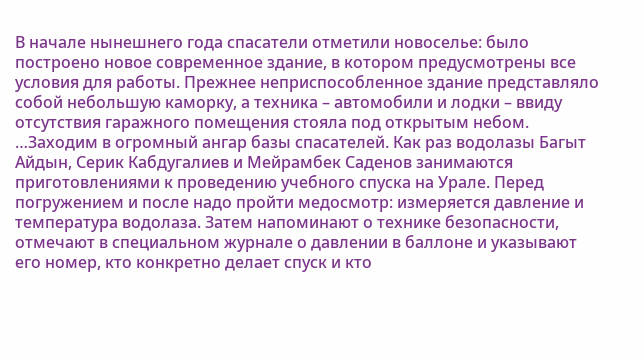В начале нынешнего года спасатели отметили новоселье: было построено новое современное здание, в котором предусмотрены все условия для работы. Прежнее неприспособленное здание представляло собой небольшую каморку, а техника – автомобили и лодки – ввиду отсутствия гаражного помещения стояла под открытым небом.
…Заходим в огромный ангар базы спасателей. Как раз водолазы Багыт Айдын, Серик Кабдугалиев и Мейрамбек Саденов занимаются приготовлениями к проведению учебного спуска на Урале. Перед погружением и после надо пройти медосмотр: измеряется давление и температура водолаза. Затем напоминают о технике безопасности, отмечают в специальном журнале о давлении в баллоне и указывают его номер, кто конкретно делает спуск и кто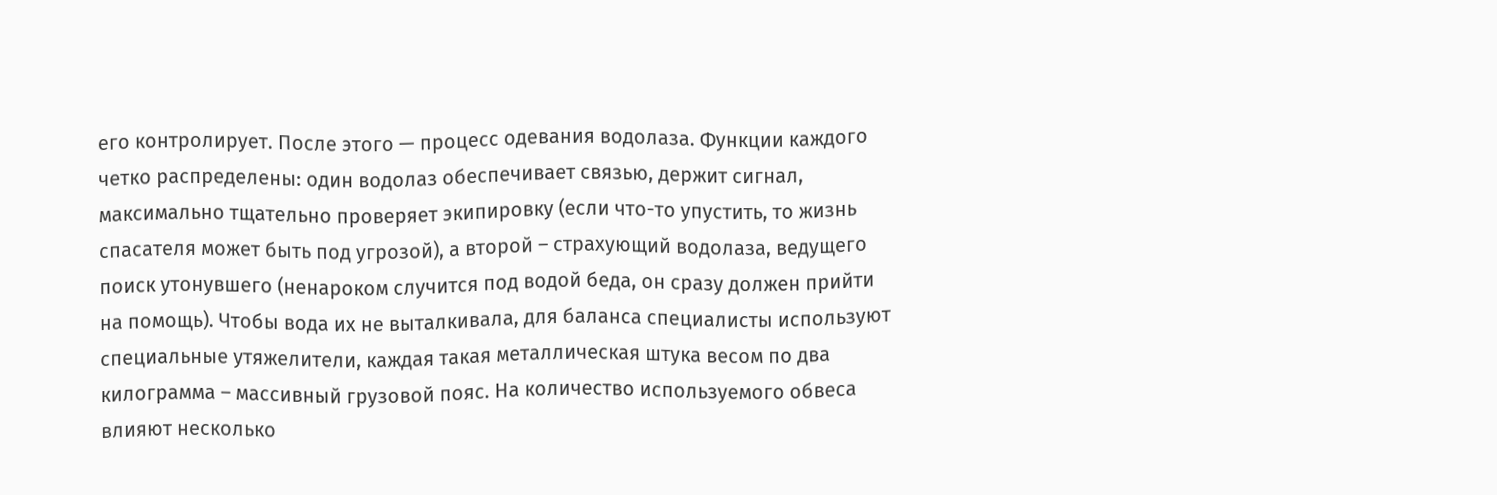его контролирует. После этого — процесс одевания водолаза. Функции каждого четко распределены: один водолаз обеспечивает связью, держит сигнал, максимально тщательно проверяет экипировку (если что-то упустить, то жизнь спасателя может быть под угрозой), а второй – страхующий водолаза, ведущего поиск утонувшего (ненароком случится под водой беда, он сразу должен прийти на помощь). Чтобы вода их не выталкивала, для баланса специалисты используют специальные утяжелители, каждая такая металлическая штука весом по два килограмма – массивный грузовой пояс. На количество используемого обвеса влияют несколько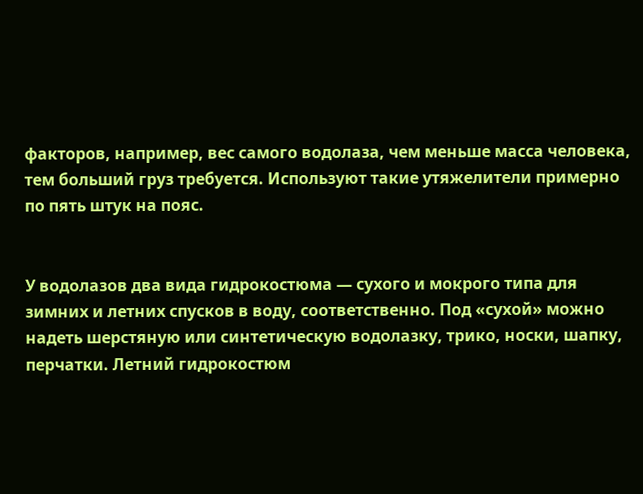факторов, например, вес самого водолаза, чем меньше масса человека, тем больший груз требуется. Используют такие утяжелители примерно по пять штук на пояс.


У водолазов два вида гидрокостюма — сухого и мокрого типа для зимних и летних спусков в воду, соответственно. Под «сухой» можно надеть шерстяную или синтетическую водолазку, трико, носки, шапку, перчатки. Летний гидрокостюм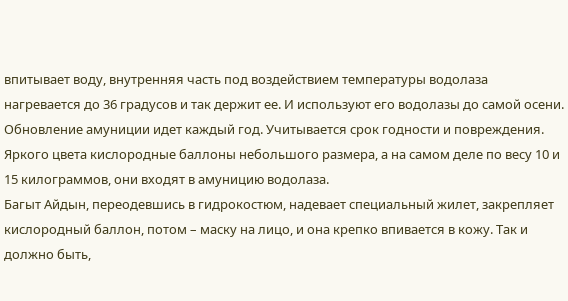впитывает воду, внутренняя часть под воздействием температуры водолаза нагревается до 36 градусов и так держит ее. И используют его водолазы до самой осени. Обновление амуниции идет каждый год. Учитывается срок годности и повреждения. Яркого цвета кислородные баллоны небольшого размера, а на самом деле по весу 10 и 15 килограммов, они входят в амуницию водолаза.
Багыт Айдын, переодевшись в гидрокостюм, надевает специальный жилет, закрепляет кислородный баллон, потом – маску на лицо, и она крепко впивается в кожу. Так и должно быть,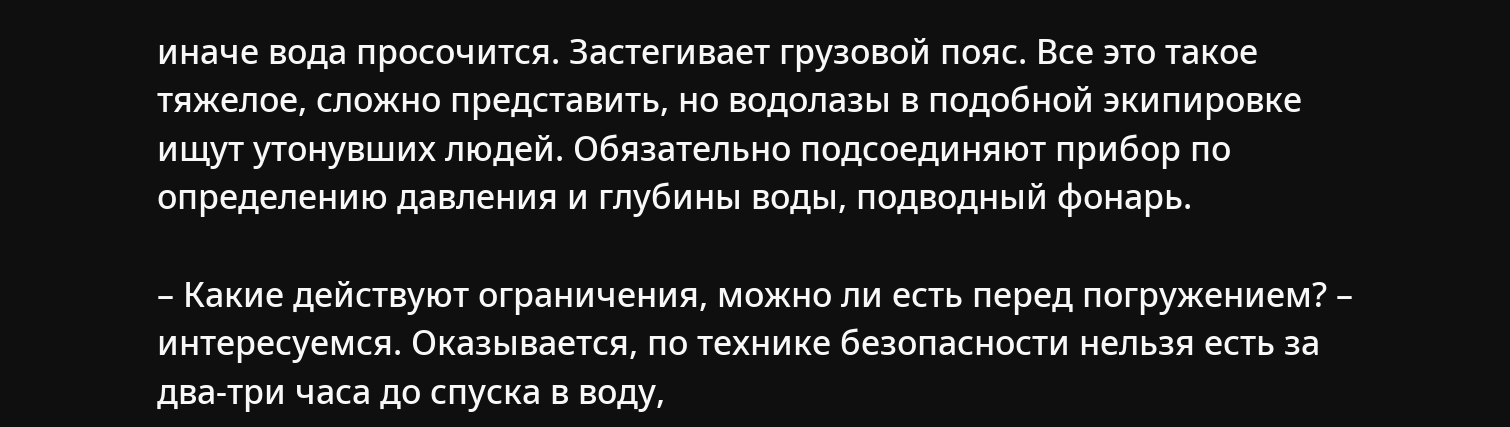иначе вода просочится. Застегивает грузовой пояс. Все это такое тяжелое, сложно представить, но водолазы в подобной экипировке ищут утонувших людей. Обязательно подсоединяют прибор по определению давления и глубины воды, подводный фонарь.

– Какие действуют ограничения, можно ли есть перед погружением? – интересуемся. Оказывается, по технике безопасности нельзя есть за два-три часа до спуска в воду,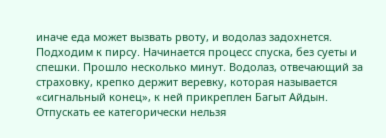иначе еда может вызвать рвоту, и водолаз задохнется.
Подходим к пирсу. Начинается процесс спуска, без суеты и спешки. Прошло несколько минут. Водолаз, отвечающий за страховку, крепко держит веревку, которая называется «сигнальный конец», к ней прикреплен Багыт Айдын. Отпускать ее категорически нельзя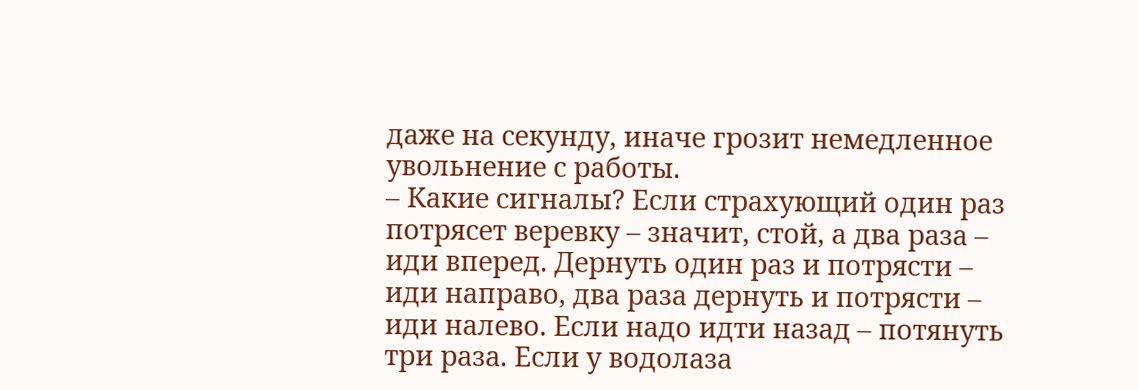даже на секунду, иначе грозит немедленное увольнение с работы.
– Какие сигналы? Если страхующий один раз потрясет веревку – значит, стой, а два раза – иди вперед. Дернуть один раз и потрясти – иди направо, два раза дернуть и потрясти – иди налево. Если надо идти назад – потянуть три раза. Если у водолаза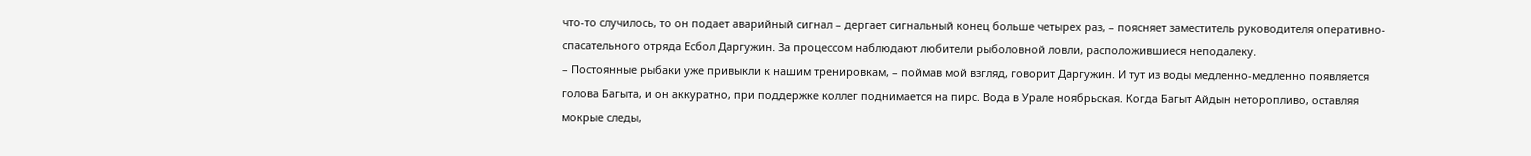что-то случилось, то он подает аварийный сигнал – дергает сигнальный конец больше четырех раз, – поясняет заместитель руководителя оперативно-спасательного отряда Есбол Даргужин. За процессом наблюдают любители рыболовной ловли, расположившиеся неподалеку.
– Постоянные рыбаки уже привыкли к нашим тренировкам, – поймав мой взгляд, говорит Даргужин. И тут из воды медленно-медленно появляется голова Багыта, и он аккуратно, при поддержке коллег поднимается на пирс. Вода в Урале ноябрьская. Когда Багыт Айдын неторопливо, оставляя мокрые следы,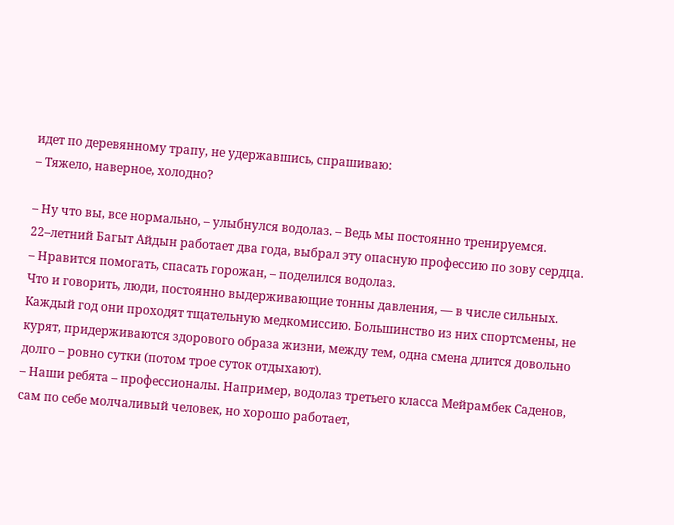идет по деревянному трапу, не удержавшись, спрашиваю:
– Тяжело, наверное, холодно?

– Ну что вы, все нормально, – улыбнулся водолаз. – Ведь мы постоянно тренируемся.
22–летний Багыт Айдын работает два года, выбрал эту опасную профессию по зову сердца.
– Нравится помогать, спасать горожан, – поделился водолаз.
Что и говорить, люди, постоянно выдерживающие тонны давления, — в числе сильных. Каждый год они проходят тщательную медкомиссию. Большинство из них спортсмены, не курят, придерживаются здорового образа жизни, между тем, одна смена длится довольно долго – ровно сутки (потом трое суток отдыхают).
– Наши ребята – профессионалы. Например, водолаз третьего класса Мейрамбек Саденов, сам по себе молчаливый человек, но хорошо работает,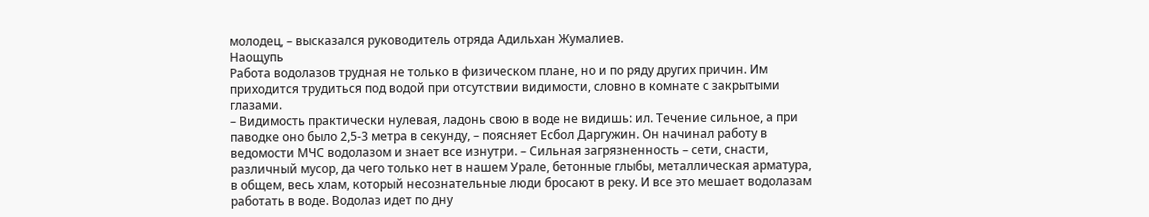молодец, – высказался руководитель отряда Адильхан Жумалиев.
Наощупь
Работа водолазов трудная не только в физическом плане, но и по ряду других причин. Им приходится трудиться под водой при отсутствии видимости, словно в комнате с закрытыми глазами.
– Видимость практически нулевая, ладонь свою в воде не видишь: ил. Течение сильное, а при паводке оно было 2,5-3 метра в секунду, – поясняет Есбол Даргужин. Он начинал работу в ведомости МЧС водолазом и знает все изнутри. – Сильная загрязненность – сети, снасти, различный мусор, да чего только нет в нашем Урале, бетонные глыбы, металлическая арматура, в общем, весь хлам, который несознательные люди бросают в реку. И все это мешает водолазам работать в воде. Водолаз идет по дну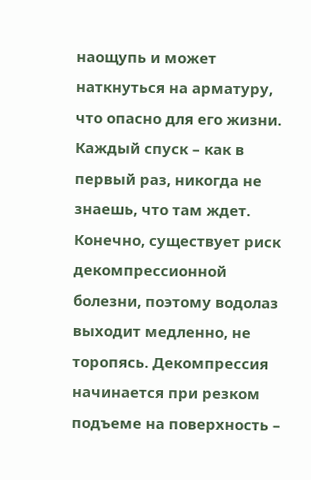наощупь и может наткнуться на арматуру, что опасно для его жизни. Каждый спуск – как в первый раз, никогда не знаешь, что там ждет. Конечно, существует риск декомпрессионной болезни, поэтому водолаз выходит медленно, не торопясь. Декомпрессия начинается при резком подъеме на поверхность –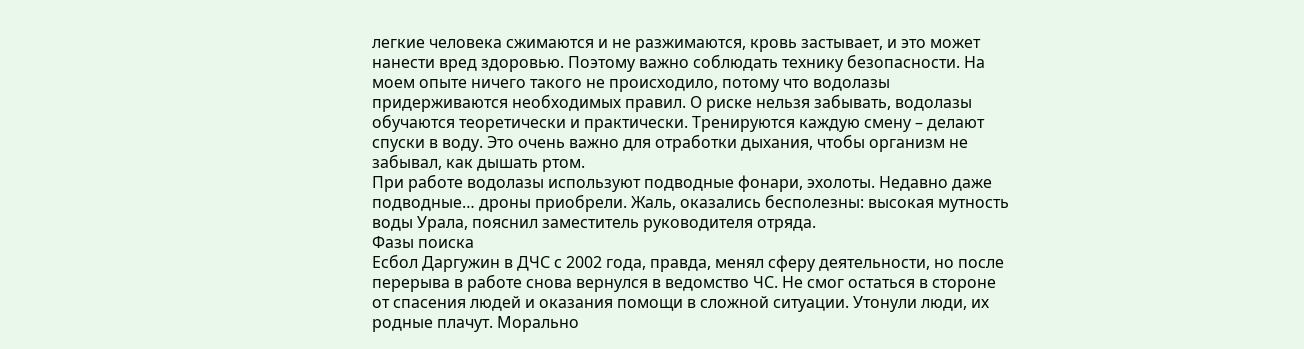легкие человека сжимаются и не разжимаются, кровь застывает, и это может нанести вред здоровью. Поэтому важно соблюдать технику безопасности. На моем опыте ничего такого не происходило, потому что водолазы придерживаются необходимых правил. О риске нельзя забывать, водолазы обучаются теоретически и практически. Тренируются каждую смену – делают спуски в воду. Это очень важно для отработки дыхания, чтобы организм не забывал, как дышать ртом.
При работе водолазы используют подводные фонари, эхолоты. Недавно даже подводные… дроны приобрели. Жаль, оказались бесполезны: высокая мутность воды Урала, пояснил заместитель руководителя отряда.
Фазы поиска
Есбол Даргужин в ДЧС с 2002 года, правда, менял сферу деятельности, но после перерыва в работе снова вернулся в ведомство ЧС. Не смог остаться в стороне от спасения людей и оказания помощи в сложной ситуации. Утонули люди, их родные плачут. Морально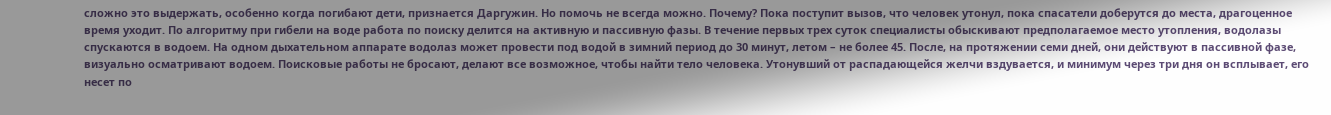сложно это выдержать, особенно когда погибают дети, признается Даргужин. Но помочь не всегда можно. Почему? Пока поступит вызов, что человек утонул, пока спасатели доберутся до места, драгоценное время уходит. По алгоритму при гибели на воде работа по поиску делится на активную и пассивную фазы. В течение первых трех суток специалисты обыскивают предполагаемое место утопления, водолазы спускаются в водоем. На одном дыхательном аппарате водолаз может провести под водой в зимний период до 30 минут, летом – не более 45. После, на протяжении семи дней, они действуют в пассивной фазе, визуально осматривают водоем. Поисковые работы не бросают, делают все возможное, чтобы найти тело человека. Утонувший от распадающейся желчи вздувается, и минимум через три дня он всплывает, его несет по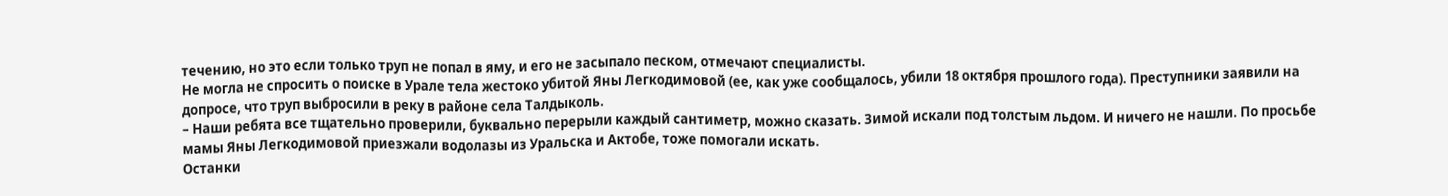течению, но это если только труп не попал в яму, и его не засыпало песком, отмечают специалисты.
Не могла не спросить о поиске в Урале тела жестоко убитой Яны Легкодимовой (ее, как уже сообщалось, убили 18 октября прошлого года). Преступники заявили на допросе, что труп выбросили в реку в районе села Талдыколь.
– Наши ребята все тщательно проверили, буквально перерыли каждый сантиметр, можно сказать. Зимой искали под толстым льдом. И ничего не нашли. По просьбе мамы Яны Легкодимовой приезжали водолазы из Уральска и Актобе, тоже помогали искать.
Останки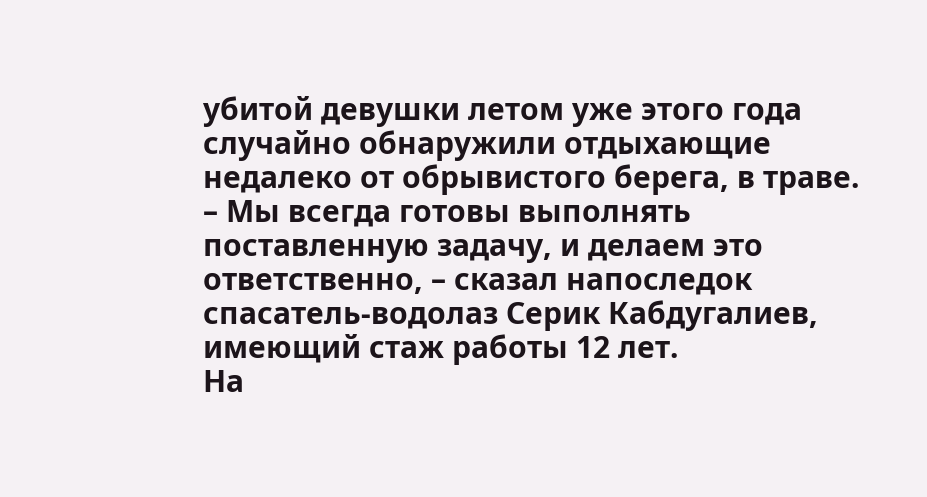убитой девушки летом уже этого года случайно обнаружили отдыхающие недалеко от обрывистого берега, в траве.
– Мы всегда готовы выполнять поставленную задачу, и делаем это ответственно, – сказал напоследок спасатель-водолаз Серик Кабдугалиев, имеющий стаж работы 12 лет.
На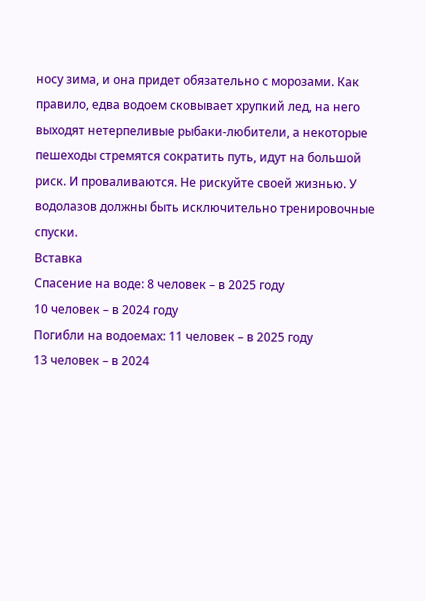носу зима, и она придет обязательно с морозами. Как правило, едва водоем сковывает хрупкий лед, на него выходят нетерпеливые рыбаки-любители, а некоторые пешеходы стремятся сократить путь, идут на большой риск. И проваливаются. Не рискуйте своей жизнью. У водолазов должны быть исключительно тренировочные спуски.
Вставка
Спасение на воде: 8 человек – в 2025 году
10 человек – в 2024 году
Погибли на водоемах: 11 человек – в 2025 году
13 человек – в 2024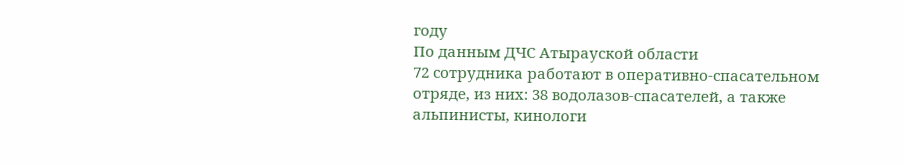году
По данным ДЧС Атырауской области
72 сотрудника работают в оперативно-спасательном отряде, из них: 38 водолазов-спасателей, а также альпинисты, кинологи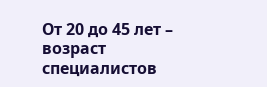От 20 до 45 лет – возраст специалистов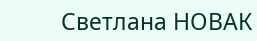Светлана НОВАК